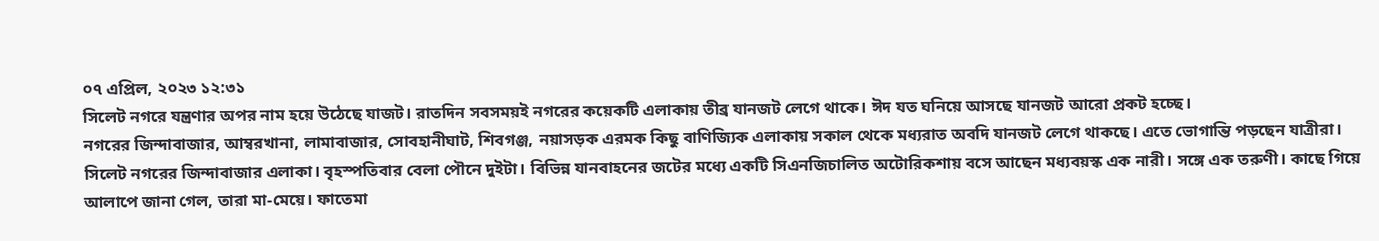০৭ এপ্রিল, ২০২৩ ১২:৩১
সিলেট নগরে যন্ত্রণার অপর নাম হয়ে উঠেছে যাজট। রাতদিন সবসময়ই নগরের কয়েকটি এলাকায় তীব্র যানজট লেগে থাকে। ঈদ যত ঘনিয়ে আসছে যানজট আরো প্রকট হচ্ছে।
নগরের জিন্দাবাজার, আম্বরখানা, লামাবাজার, সোবহানীঘাট, শিবগঞ্জ, নয়াসড়ক এরমক কিছু বাণিজ্যিক এলাকায় সকাল থেকে মধ্যরাত অবদি যানজট লেগে থাকছে। এতে ভোগান্তি পড়ছেন যাত্রীরা।
সিলেট নগরের জিন্দাবাজার এলাকা। বৃহস্পতিবার বেলা পৌনে দুইটা। বিভিন্ন যানবাহনের জটের মধ্যে একটি সিএনজিচালিত অটোরিকশায় বসে আছেন মধ্যবয়স্ক এক নারী। সঙ্গে এক তরুণী। কাছে গিয়ে আলাপে জানা গেল, তারা মা-মেয়ে। ফাতেমা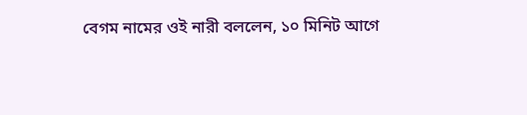বেগম নামের ওই নারী বললেন, ১০ মিনিট আগে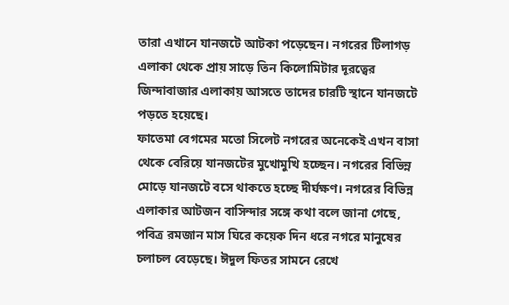তারা এখানে যানজটে আটকা পড়েছেন। নগরের টিলাগড় এলাকা থেকে প্রায় সাড়ে তিন কিলোমিটার দূরত্বের জিন্দাবাজার এলাকায় আসতে তাদের চারটি স্থানে যানজটে পড়তে হয়েছে।
ফাতেমা বেগমের মতো সিলেট নগরের অনেকেই এখন বাসা থেকে বেরিয়ে যানজটের মুখোমুখি হচ্ছেন। নগরের বিভিন্ন মোড়ে যানজটে বসে থাকতে হচ্ছে দীর্ঘক্ষণ। নগরের বিভিন্ন এলাকার আটজন বাসিন্দার সঙ্গে কথা বলে জানা গেছে, পবিত্র রমজান মাস ঘিরে কয়েক দিন ধরে নগরে মানুষের চলাচল বেড়েছে। ঈদুল ফিতর সামনে রেখে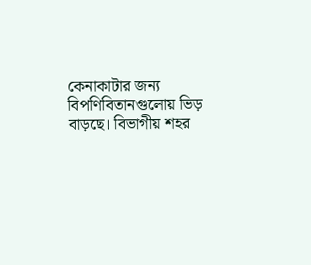কেনাকাটার জন্য বিপণিবিতানগুলোয় ভিড় বাড়ছে। বিভাগীয় শহর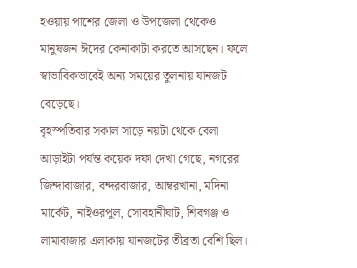হওয়ায় পাশের জেলা ও উপজেলা থেকেও মানুষজন ঈদের কেনাকাটা করতে আসছেন। ফলে স্বাভাবিকভাবেই অন্য সময়ের তুলনায় যানজট বেড়েছে।
বৃহস্পতিবার সকাল সাড়ে নয়টা থেকে বেলা আড়াইটা পর্যন্ত কয়েক দফা দেখা গেছে, নগরের জিন্দাবাজার, বন্দরবাজার, আম্বরখানা, মদিনা মার্কেট, নাইওরপুল, সোবহানীঘাট, শিবগঞ্জ ও লামাবাজার এলাকায় যানজটের তীব্রতা বেশি ছিল।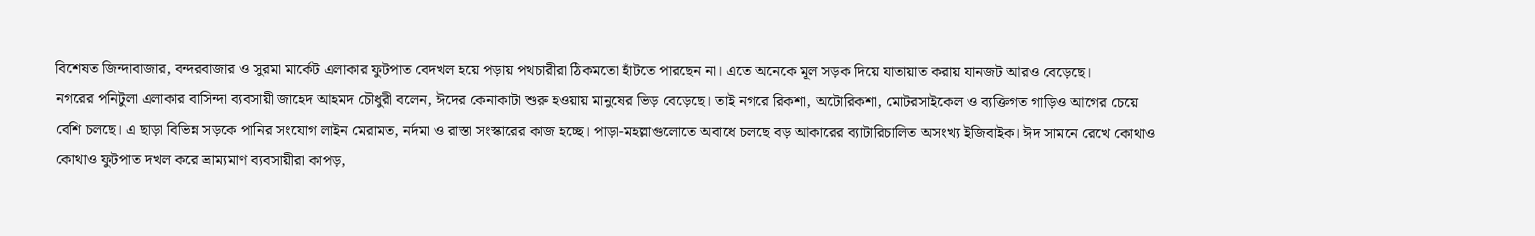বিশেষত জিন্দাবাজার, বন্দরবাজার ও সুরমা মার্কেট এলাকার ফুটপাত বেদখল হয়ে পড়ায় পথচারীরা ঠিকমতো হাঁটতে পারছেন না। এতে অনেকে মূল সড়ক দিয়ে যাতায়াত করায় যানজট আরও বেড়েছে।
নগরের পনিটুলা এলাকার বাসিন্দা ব্যবসায়ী জাহেদ আহমদ চৌধুরী বলেন, ঈদের কেনাকাটা শুরু হওয়ায় মানুষের ভিড় বেড়েছে। তাই নগরে রিকশা, অটোরিকশা, মোটরসাইকেল ও ব্যক্তিগত গাড়িও আগের চেয়ে বেশি চলছে। এ ছাড়া বিভিন্ন সড়কে পানির সংযোগ লাইন মেরামত, নর্দমা ও রাস্তা সংস্কারের কাজ হচ্ছে। পাড়া-মহল্লাগুলোতে অবাধে চলছে বড় আকারের ব্যাটারিচালিত অসংখ্য ইজিবাইক। ঈদ সামনে রেখে কোথাও কোথাও ফুটপাত দখল করে ভ্রাম্যমাণ ব্যবসায়ীরা কাপড়,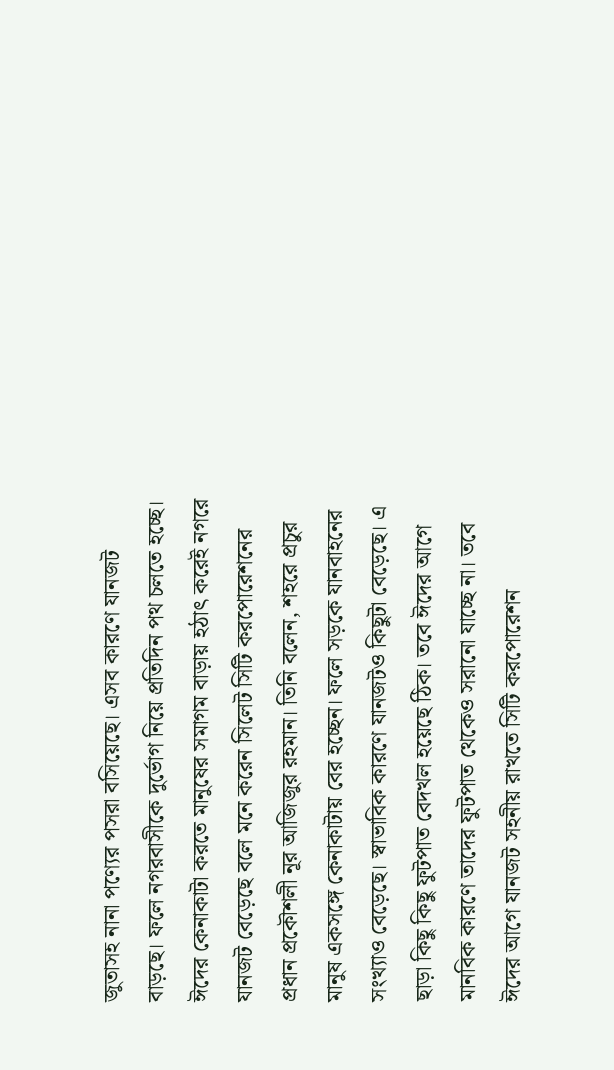জুতাসহ নানা পণ্যের পসরা বসিয়েছে। এসব কারণে যানজট বাড়ছে। ফলে নগরবাসীকে দুর্ভোগ নিয়ে প্রতিদিন পথ চলতে হচ্ছে।
ঈদের কেনাকাটা করতে মানুষের সমাগম বাড়ায় হঠাৎ করেই নগরে যানজট বেড়েছে বলে মনে করেন সিলেট সিটি করপোরেশনের প্রধান প্রকৌশলী নূর আজিজুর রহমান। তিনি বলেন, শহরে প্রচুর মানুষ একসঙ্গে কেনাকাটায় বের হচ্ছেন। ফলে সড়কে যানবাহনের সংখ্যাও বেড়েছে। স্বাভাবিক কারণে যানজটও কিছুটা বেড়েছে। এ ছাড়া কিছু কিছু ফুটপাত বেদখল হয়েছে ঠিক। তবে ঈদের আগে মানবিক কারণে তাদের ফুটপাত থেকেও সরানো যাচ্ছে না। তবে ঈদের আগে যানজট সহনীয় রাখতে সিটি করপোরেশন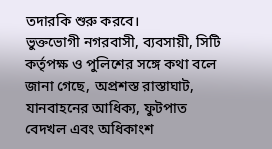তদারকি শুরু করবে।
ভুক্তভোগী নগরবাসী, ব্যবসায়ী, সিটি কর্তৃপক্ষ ও পুলিশের সঙ্গে কথা বলে জানা গেছে, অপ্রশস্ত রাস্তাঘাট, যানবাহনের আধিক্য, ফুটপাত বেদখল এবং অধিকাংশ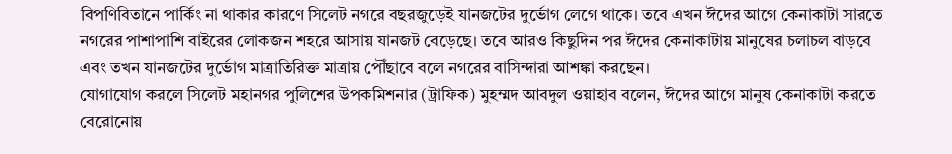বিপণিবিতানে পার্কিং না থাকার কারণে সিলেট নগরে বছরজুড়েই যানজটের দুর্ভোগ লেগে থাকে। তবে এখন ঈদের আগে কেনাকাটা সারতে নগরের পাশাপাশি বাইরের লোকজন শহরে আসায় যানজট বেড়েছে। তবে আরও কিছুদিন পর ঈদের কেনাকাটায় মানুষের চলাচল বাড়বে এবং তখন যানজটের দুর্ভোগ মাত্রাতিরিক্ত মাত্রায় পৌঁছাবে বলে নগরের বাসিন্দারা আশঙ্কা করছেন।
যোগাযোগ করলে সিলেট মহানগর পুলিশের উপকমিশনার (ট্রাফিক) মুহম্মদ আবদুল ওয়াহাব বলেন, ঈদের আগে মানুষ কেনাকাটা করতে বেরোনোয়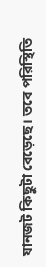যানজট কিছুটা বেড়েছে। তবে পরিস্থিতি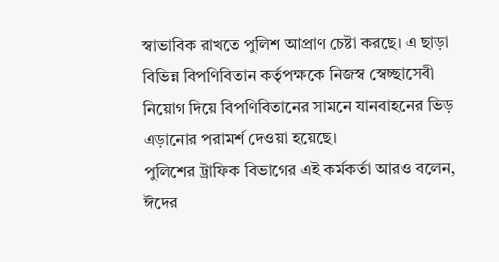স্বাভাবিক রাখতে পুলিশ আপ্রাণ চেষ্টা করছে। এ ছাড়া বিভিন্ন বিপণিবিতান কর্তৃপক্ষকে নিজস্ব স্বেচ্ছাসেবী নিয়োগ দিয়ে বিপণিবিতানের সামনে যানবাহনের ভিড় এড়ানোর পরামর্শ দেওয়া হয়েছে।
পুলিশের ট্রাফিক বিভাগের এই কর্মকর্তা আরও বলেন, ঈদের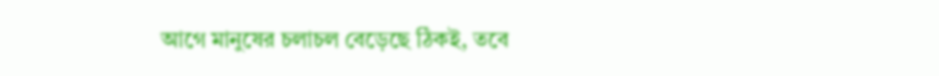আগে মানুষের চলাচল বেড়েছে ঠিকই, তবে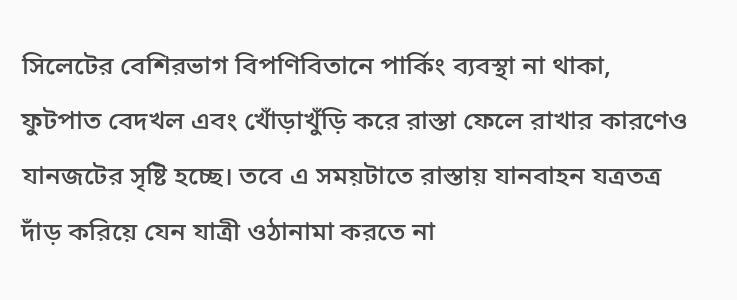সিলেটের বেশিরভাগ বিপণিবিতানে পার্কিং ব্যবস্থা না থাকা, ফুটপাত বেদখল এবং খোঁড়াখুঁড়ি করে রাস্তা ফেলে রাখার কারণেও যানজটের সৃষ্টি হচ্ছে। তবে এ সময়টাতে রাস্তায় যানবাহন যত্রতত্র দাঁড় করিয়ে যেন যাত্রী ওঠানামা করতে না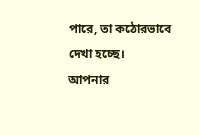পারে, তা কঠোরভাবে দেখা হচ্ছে।
আপনার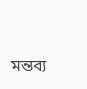মন্তব্য